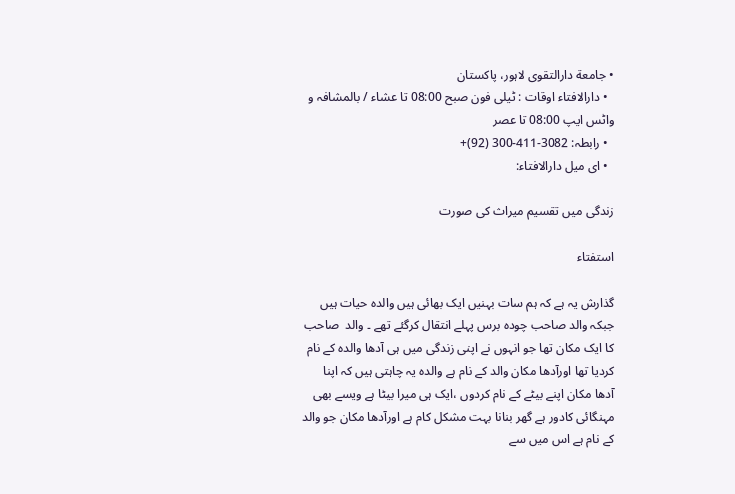• جامعة دارالتقوی لاہور، پاکستان
  • دارالافتاء اوقات : ٹیلی فون صبح 08:00 تا عشاء / بالمشافہ و واٹس ایپ 08:00 تا عصر
  • رابطہ: 3082-411-300 (92)+
  • ای میل دارالافتاء:

زندگی میں تقسیم میراث کی صورت

استفتاء

گذارش یہ ہے کہ ہم سات بہنیں ایک بھائی ہیں والدہ حیات ہیں جبکہ والد صاحب چودہ برس پہلے انتقال کرگئے تھے ۔ والد  صاحب کا ایک مکان تھا جو انہوں نے اپنی زندگی میں ہی آدھا والدہ کے نام کردیا تھا اورآدھا مکان والد کے نام ہے والدہ یہ چاہتی ہیں کہ اپنا آدھا مکان اپنے بیٹے کے نام کردوں ،ایک ہی میرا بیٹا ہے ویسے بھی مہنگائی کادور ہے گھر بنانا بہت مشکل کام ہے اورآدھا مکان جو والد کے نام ہے اس میں سے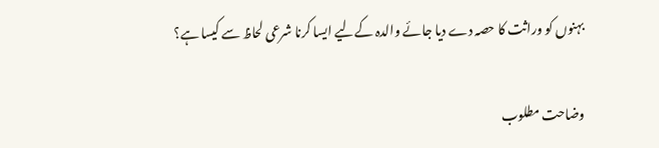بہنوں کو وراثت کا حصہ دے دیا جائے والدہ کےلیے ایسا کرنا شرعی لحاظ سے کیسا ہے؟

وضاحت مطلوب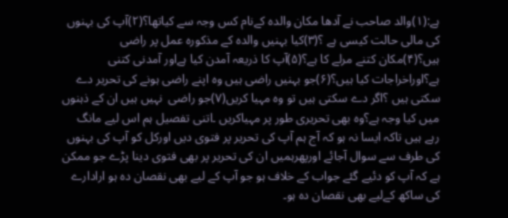ہے:(۱)والد صاحب نے آدھا مکان والدہ کےنام کس وجہ سے کیاتھا؟(۲)آپ کی بہنوں  کی مالی حالت کیسی ہے ؟(۳)کیا بہنیں والدہ کے مذکورہ عمل پر راضی ہیں؟(۴)مکان کتنے مرلے کا ہے؟(۵)آپ کا ذریعہ آمدن کیا ہےاور آمدنی کتنی ہے؟اوراخراجات کیا ہیں؟(۶)جو بہنیں راضی ہیں وہ اپنے راضی ہونے کی تحریر دے سکتی ہیں ؟اگر دے سکتی ہیں تو وہ مہیا کریں(۷)جو راضی  نہیں ہیں ان کے ذہنوں میں کیا وجہ ہے؟وہ بھی تحریری طور پر مہیاکریں ۔اتنی تفصیل ہم اس لیے مانگ رہے ہیں تاکہ ایسا نہ ہو کہ آج ہم آپ کی تحریر پر فتوی دیں اورکل کو آپ کی بہنوں کی طرف سے سوال آجائے اورپھرہمیں ان کی تحریر پر بھی فتوی دینا پڑے جو ممکن ہے کہ آپ کو دئیے گئے جواب کے خلاف ہو جو آپ کے لیے بھی نقصان دہ ہو ارادارے کی ساکھ کےلیے بھی نقصان دہ ہو۔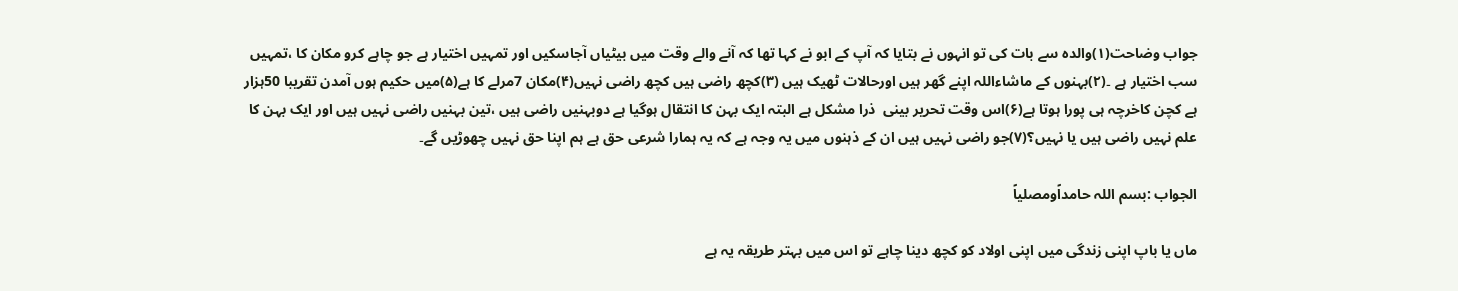جواب وضاحت(۱)والدہ سے بات کی تو انہوں نے بتایا کہ آپ کے ابو نے کہا تھا کہ آنے والے وقت میں بیٹیاں آجاسکیں اور تمہیں اختیار ہے جو چاہے کرو مکان کا ،تمہیں سب اختیار ہے ۔(۲)بہنوں کے ماشاءاللہ اپنے گھر ہیں اورحالات ٹھیک ہیں (۳)کچھ راضی ہیں کچھ راضی نہیں(۴)مکان 7مرلے کا ہے(۵)میں حکیم ہوں آمدن تقریبا 50ہزار ہے کچن کاخرچہ ہی پورا ہوتا ہے(۶)اس وقت تحریر بینی  ذرا مشکل ہے البتہ ایک بہن کا انتقال ہوگیا ہے دوبہنیں راضی ہیں ،تین بہنیں راضی نہیں ہیں اور ایک بہن کا علم نہیں راضی ہیں یا نہیں؟(۷)جو راضی نہیں ہیں ان کے ذہنوں میں یہ وجہ ہے کہ یہ ہمارا شرعی حق ہے ہم اپنا حق نہیں چھوڑیں گے۔

الجواب :بسم اللہ حامداًومصلیاً

ماں یا باپ اپنی زندگی میں اپنی اولاد کو کچھ دینا چاہے تو اس میں بہتر طریقہ یہ ہے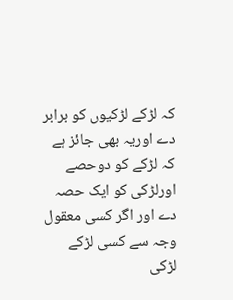کہ لڑکے لڑکیوں کو برابر دے اوریہ بھی جائز ہے کہ لڑکے کو دوحصے اورلڑکی کو ایک حصہ دے اور اگر کسی معقول وجہ سے کسی لڑکے لڑکی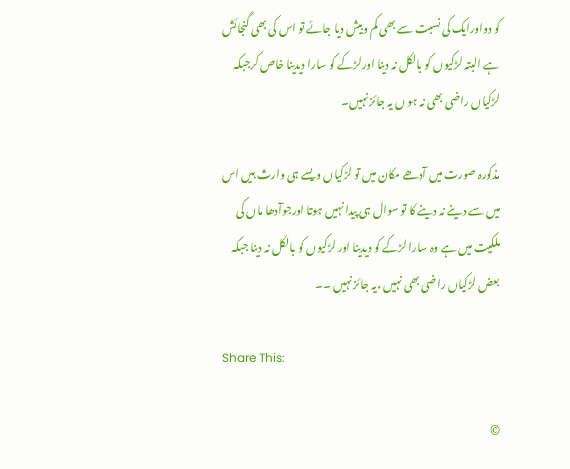کو دواورایک کی نسبت سے بھی کم وبیش دیا جائے تو اس کی بھی گنجائش ہے البتہ لڑکیوں کو بالکل نہ دینا اورلڑکے کو سارا دیدینا خاص کرجبکہ لڑکیاں راضی بھی نہ ہو ں یہ جائز نہیں۔

مذکورہ صورت میں آدھے مکان میں تو لڑکیاں ویسے ہی وارث ہیں اس میں سے دینے نہ دینے کا تو سوال ہی پیدا نہیں ہوتا اورجوآدھا ماں کی ملکیت میں ہے وہ سارا لڑکے کو دیدینا اور لڑکیوں کو بالکل نہ دینا جبکہ بعض لڑکیاں راضی بھی نہیں ،یہ جائز نہیں ۔۔

Share This:

©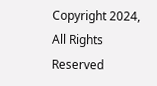Copyright 2024, All Rights Reserved